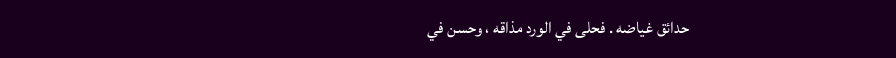حدائق غياضه . فحلى في الورد مذاقه ، وحسن في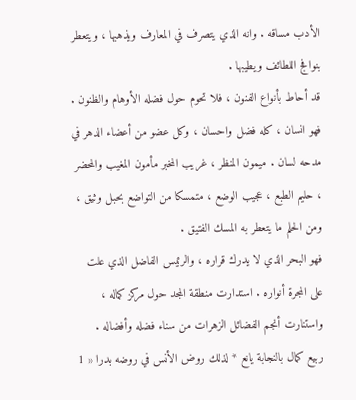الأدب مساقه . وانه الذي يتصرف في المعارف ويذهبها ، ويتعطر بنوافج اللطائف ويطيبها .
قد أحاط بأنواع الفنون ، فلا تحوم حول فضله الأوهام والظنون . فهو انسان ، كله فضل واحسان ، وكل عضو من أعضاء الدهر في مدحه لسان . ميمون المنظر ، غريب المخبر مأمون المغيب والمحضر ، حليم الطبع ، عجيب الوضع ، متمسكا من التواضع بحبل وثيق ، ومن الحلم ما يتعطر به المسك الفتيق .
فهو البحر الذي لا يدرك قراره ، والرئيس الفاضل الذي علت على المجرة أنواره . استدارت منطقة المجد حول مركز كماله ، واستنارت أنجم الفضائل الزهرات من سناء فضله وأفضاله .
ربيع كمال بالنجابة يانع * لذلك روض الأنس في روضه بدرا « 1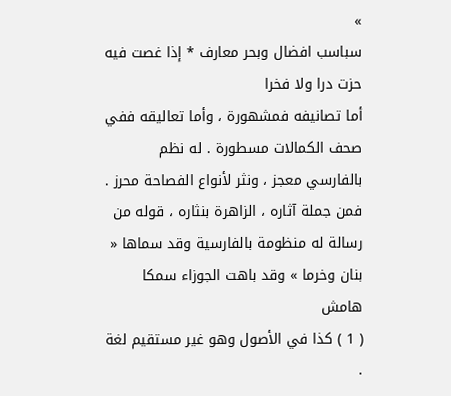»
سباسب افضال وبحر معارف * إذا غصت فيه حزت درا ولا فخرا
أما تصانيفه فمشهورة ، وأما تعاليقه ففي صحف الكمالات مسطورة . له نظم بالفارسي معجز ، ونثر لأنواع الفصاحة محرز .
فمن جملة آثاره ، الزاهرة بنثاره ، قوله من رسالة له منظومة بالفارسية وقد سماها « بنان وخرما » وقد باهت الجوزاء سمكا
هامش
( 1 ) كذا في الأصول وهو غير مستقيم لغة .